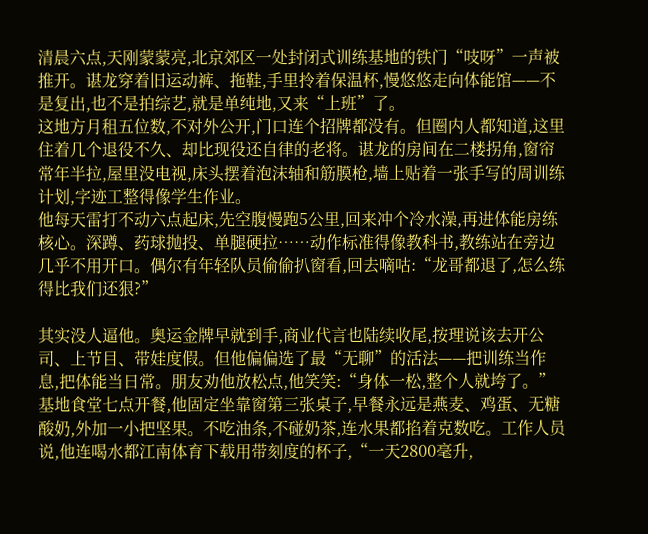清晨六点,天刚蒙蒙亮,北京郊区一处封闭式训练基地的铁门“吱呀”一声被推开。谌龙穿着旧运动裤、拖鞋,手里拎着保温杯,慢悠悠走向体能馆——不是复出,也不是拍综艺,就是单纯地,又来“上班”了。
这地方月租五位数,不对外公开,门口连个招牌都没有。但圈内人都知道,这里住着几个退役不久、却比现役还自律的老将。谌龙的房间在二楼拐角,窗帘常年半拉,屋里没电视,床头摆着泡沫轴和筋膜枪,墙上贴着一张手写的周训练计划,字迹工整得像学生作业。
他每天雷打不动六点起床,先空腹慢跑5公里,回来冲个冷水澡,再进体能房练核心。深蹲、药球抛投、单腿硬拉……动作标准得像教科书,教练站在旁边几乎不用开口。偶尔有年轻队员偷偷扒窗看,回去嘀咕:“龙哥都退了,怎么练得比我们还狠?”

其实没人逼他。奥运金牌早就到手,商业代言也陆续收尾,按理说该去开公司、上节目、带娃度假。但他偏偏选了最“无聊”的活法——把训练当作息,把体能当日常。朋友劝他放松点,他笑笑:“身体一松,整个人就垮了。”
基地食堂七点开餐,他固定坐靠窗第三张桌子,早餐永远是燕麦、鸡蛋、无糖酸奶,外加一小把坚果。不吃油条,不碰奶茶,连水果都掐着克数吃。工作人员说,他连喝水都江南体育下载用带刻度的杯子,“一天2800毫升,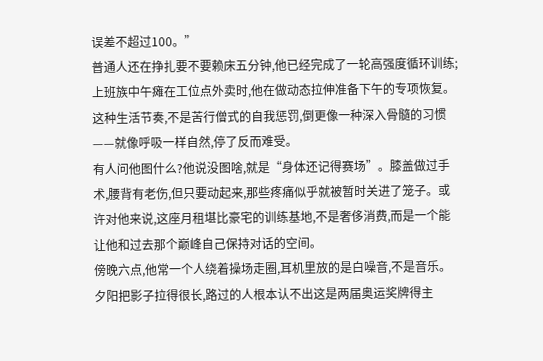误差不超过100。”
普通人还在挣扎要不要赖床五分钟,他已经完成了一轮高强度循环训练;上班族中午瘫在工位点外卖时,他在做动态拉伸准备下午的专项恢复。这种生活节奏,不是苦行僧式的自我惩罚,倒更像一种深入骨髓的习惯——就像呼吸一样自然,停了反而难受。
有人问他图什么?他说没图啥,就是“身体还记得赛场”。膝盖做过手术,腰背有老伤,但只要动起来,那些疼痛似乎就被暂时关进了笼子。或许对他来说,这座月租堪比豪宅的训练基地,不是奢侈消费,而是一个能让他和过去那个巅峰自己保持对话的空间。
傍晚六点,他常一个人绕着操场走圈,耳机里放的是白噪音,不是音乐。夕阳把影子拉得很长,路过的人根本认不出这是两届奥运奖牌得主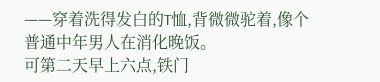——穿着洗得发白的T恤,背微微驼着,像个普通中年男人在消化晚饭。
可第二天早上六点,铁门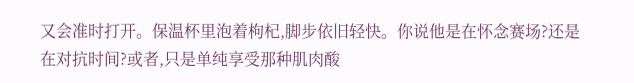又会准时打开。保温杯里泡着枸杞,脚步依旧轻快。你说他是在怀念赛场?还是在对抗时间?或者,只是单纯享受那种肌肉酸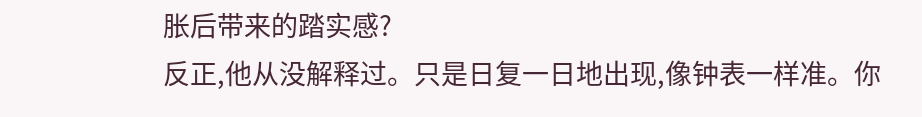胀后带来的踏实感?
反正,他从没解释过。只是日复一日地出现,像钟表一样准。你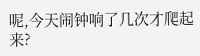呢,今天闹钟响了几次才爬起来?